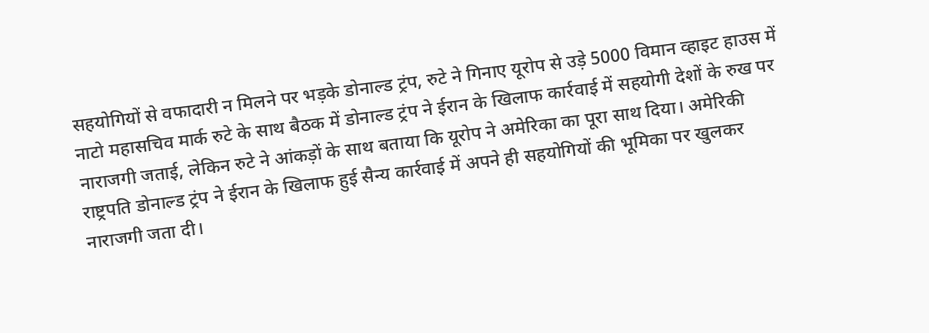सहयोगियों से वफादारी न मिलने पर भड़के डोनाल्ड ट्रंप, रुटे ने गिनाए यूरोप से उड़े 5000 विमान व्हाइट हाउस में नाटो महासचिव मार्क रुटे के साथ बैठक में डोनाल्ड ट्रंप ने ईरान के खिलाफ कार्रवाई में सहयोगी देशों के रुख पर नाराजगी जताई, लेकिन रुटे ने आंकड़ों के साथ बताया कि यूरोप ने अमेरिका का पूरा साथ दिया। अमेरिकी राष्ट्रपति डोनाल्ड ट्रंप ने ईरान के खिलाफ हुई सैन्य कार्रवाई में अपने ही सहयोगियों की भूमिका पर खुलकर नाराजगी जता दी।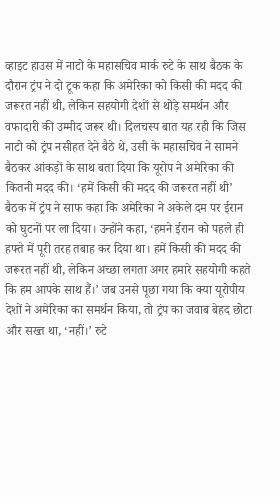व्हाइट हाउस में नाटो के महासचिव मार्क रुटे के साथ बैठक के दौरान ट्रंप ने दो टूक कहा कि अमेरिका को किसी की मदद की जरूरत नहीं थी, लेकिन सहयोगी देशों से थोड़े समर्थन और वफादारी की उम्मीद जरूर थी। दिलचस्प बात यह रही कि जिस नाटो को ट्रंप नसीहत देने बैठे थे, उसी के महासचिव ने सामने बैठकर आंकड़ों के साथ बता दिया कि यूरोप ने अमेरिका की कितनी मदद की। ‘हमें किसी की मदद की जरूरत नहीं थी’ बैठक में ट्रंप ने साफ कहा कि अमेरिका ने अकेले दम पर ईरान को घुटनों पर ला दिया। उन्होंने कहा, ‘हमने ईरान को पहले ही हफ्ते में पूरी तरह तबाह कर दिया था। हमें किसी की मदद की जरूरत नहीं थी, लेकिन अच्छा लगता अगर हमारे सहयोगी कहते कि हम आपके साथ हैं।’ जब उनसे पूछा गया कि क्या यूरोपीय देशों ने अमेरिका का समर्थन किया, तो ट्रंप का जवाब बेहद छोटा और सख्त था, ‘नहीं।’ रुटे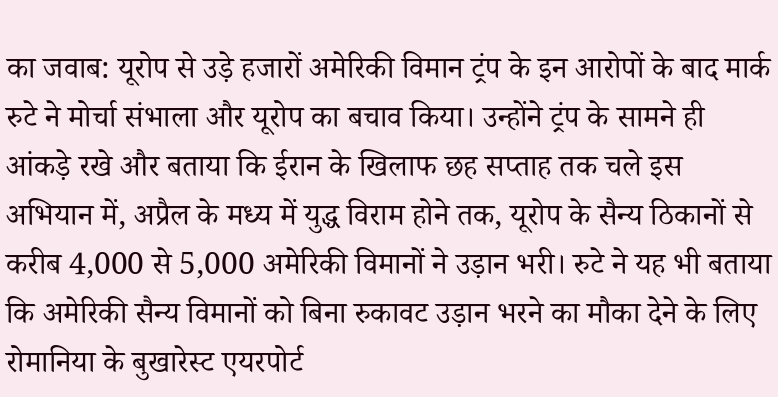का जवाब: यूरोप से उड़े हजारों अमेरिकी विमान ट्रंप के इन आरोपों के बाद मार्क रुटे ने मोर्चा संभाला और यूरोप का बचाव किया। उन्होंने ट्रंप के सामने ही आंकड़े रखे और बताया कि ईरान के खिलाफ छह सप्ताह तक चले इस अभियान में, अप्रैल के मध्य में युद्ध विराम होने तक, यूरोप के सैन्य ठिकानों से करीब 4,000 से 5,000 अमेरिकी विमानों ने उड़ान भरी। रुटे ने यह भी बताया कि अमेरिकी सैन्य विमानों को बिना रुकावट उड़ान भरने का मौका देने के लिए रोमानिया के बुखारेस्ट एयरपोर्ट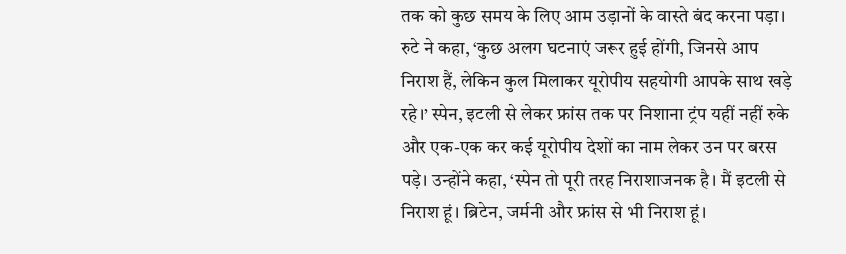तक को कुछ समय के लिए आम उड़ानों के वास्ते बंद करना पड़ा। रुटे ने कहा, ‘कुछ अलग घटनाएं जरूर हुई होंगी, जिनसे आप निराश हैं, लेकिन कुल मिलाकर यूरोपीय सहयोगी आपके साथ खड़े रहे।’ स्पेन, इटली से लेकर फ्रांस तक पर निशाना ट्रंप यहीं नहीं रुके और एक-एक कर कई यूरोपीय देशों का नाम लेकर उन पर बरस पड़े। उन्होंने कहा, ‘स्पेन तो पूरी तरह निराशाजनक है। मैं इटली से निराश हूं। ब्रिटेन, जर्मनी और फ्रांस से भी निराश हूं।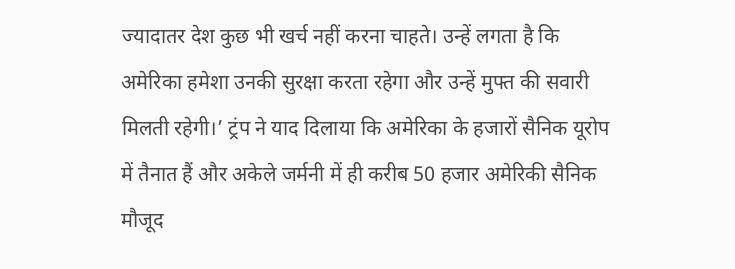ज्यादातर देश कुछ भी खर्च नहीं करना चाहते। उन्हें लगता है कि अमेरिका हमेशा उनकी सुरक्षा करता रहेगा और उन्हें मुफ्त की सवारी मिलती रहेगी।’ ट्रंप ने याद दिलाया कि अमेरिका के हजारों सैनिक यूरोप में तैनात हैं और अकेले जर्मनी में ही करीब 50 हजार अमेरिकी सैनिक मौजूद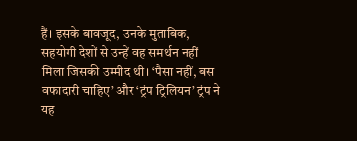हैं। इसके बावजूद, उनके मुताबिक, सहयोगी देशों से उन्हें वह समर्थन नहीं मिला जिसकी उम्मीद थी। ‘पैसा नहीं, बस वफादारी चाहिए’ और ‘ट्रंप ट्रिलियन’ ट्रंप ने यह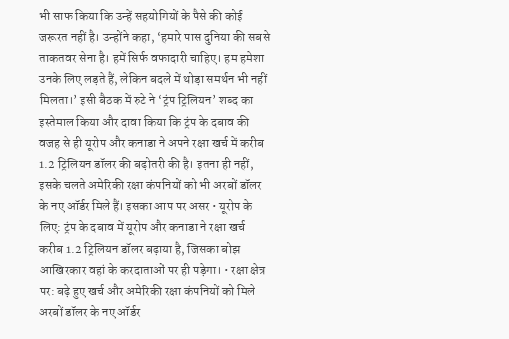भी साफ किया कि उन्हें सहयोगियों के पैसे की कोई जरूरत नहीं है। उन्होंने कहा, ‘हमारे पास दुनिया की सबसे ताकतवर सेना है। हमें सिर्फ वफादारी चाहिए। हम हमेशा उनके लिए लड़ते हैं, लेकिन बदले में थोड़ा समर्थन भी नहीं मिलता।’ इसी बैठक में रुटे ने ‘ट्रंप ट्रिलियन’ शब्द का इस्तेमाल किया और दावा किया कि ट्रंप के दबाव की वजह से ही यूरोप और कनाडा ने अपने रक्षा खर्च में करीब 1.2 ट्रिलियन डॉलर की बढ़ोतरी की है। इतना ही नहीं, इसके चलते अमेरिकी रक्षा कंपनियों को भी अरबों डॉलर के नए ऑर्डर मिले हैं। इसका आप पर असर • यूरोप के लिए: ट्रंप के दबाव में यूरोप और कनाडा ने रक्षा खर्च करीब 1.2 ट्रिलियन डॉलर बढ़ाया है, जिसका बोझ आखिरकार वहां के करदाताओं पर ही पड़ेगा। • रक्षा क्षेत्र पर: बढ़े हुए खर्च और अमेरिकी रक्षा कंपनियों को मिले अरबों डॉलर के नए ऑर्डर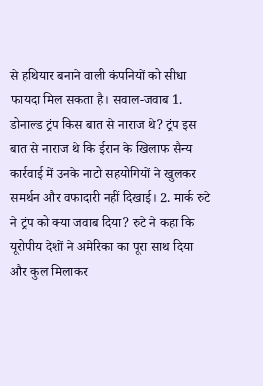से हथियार बनाने वाली कंपनियों को सीधा फायदा मिल सकता है। सवाल-जवाब 1. डोनाल्ड ट्रंप किस बात से नाराज थे? ट्रंप इस बात से नाराज थे कि ईरान के खिलाफ सैन्य कार्रवाई में उनके नाटो सहयोगियों ने खुलकर समर्थन और वफादारी नहीं दिखाई। 2. मार्क रुटे ने ट्रंप को क्या जवाब दिया? रुटे ने कहा कि यूरोपीय देशों ने अमेरिका का पूरा साथ दिया और कुल मिलाकर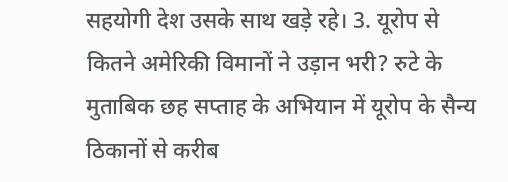सहयोगी देश उसके साथ खड़े रहे। 3. यूरोप से कितने अमेरिकी विमानों ने उड़ान भरी? रुटे के मुताबिक छह सप्ताह के अभियान में यूरोप के सैन्य ठिकानों से करीब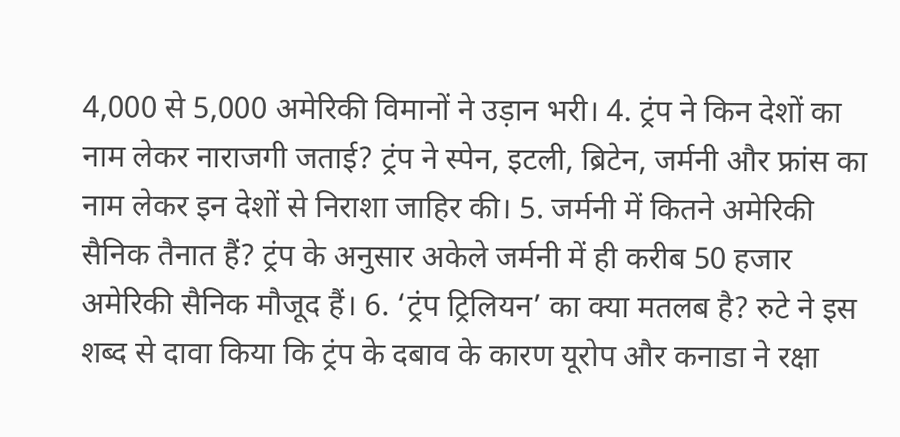4,000 से 5,000 अमेरिकी विमानों ने उड़ान भरी। 4. ट्रंप ने किन देशों का नाम लेकर नाराजगी जताई? ट्रंप ने स्पेन, इटली, ब्रिटेन, जर्मनी और फ्रांस का नाम लेकर इन देशों से निराशा जाहिर की। 5. जर्मनी में कितने अमेरिकी सैनिक तैनात हैं? ट्रंप के अनुसार अकेले जर्मनी में ही करीब 50 हजार अमेरिकी सैनिक मौजूद हैं। 6. ‘ट्रंप ट्रिलियन’ का क्या मतलब है? रुटे ने इस शब्द से दावा किया कि ट्रंप के दबाव के कारण यूरोप और कनाडा ने रक्षा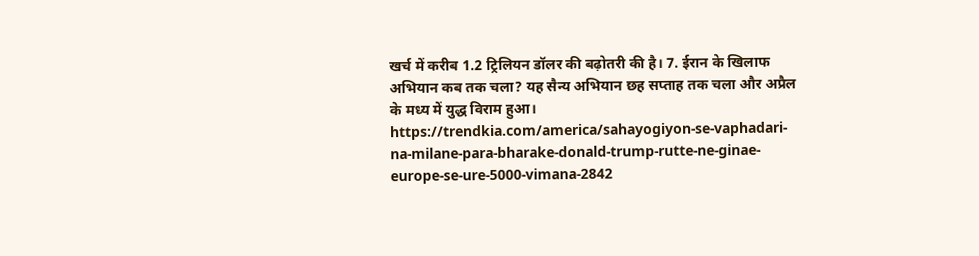खर्च में करीब 1.2 ट्रिलियन डॉलर की बढ़ोतरी की है। 7. ईरान के खिलाफ अभियान कब तक चला? यह सैन्य अभियान छह सप्ताह तक चला और अप्रैल के मध्य में युद्ध विराम हुआ। https://trendkia.com/america/sahayogiyon-se-vaphadari-na-milane-para-bharake-donald-trump-rutte-ne-ginae-europe-se-ure-5000-vimana-2842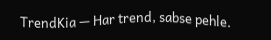TrendKia — Har trend, sabse pehle.